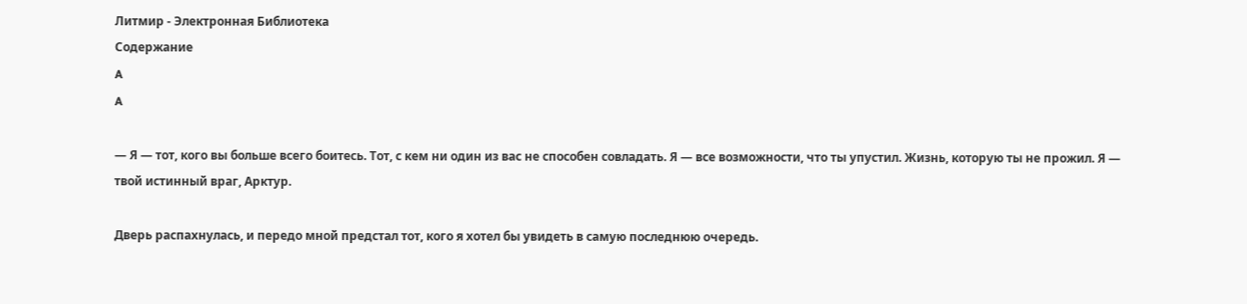Литмир - Электронная Библиотека
Содержание
A
A

— Я — тот, кого вы больше всего боитесь. Тот, с кем ни один из вас не способен совладать. Я — все возможности, что ты упустил. Жизнь, которую ты не прожил. Я — твой истинный враг, Арктур.

Дверь распахнулась, и передо мной предстал тот, кого я хотел бы увидеть в самую последнюю очередь.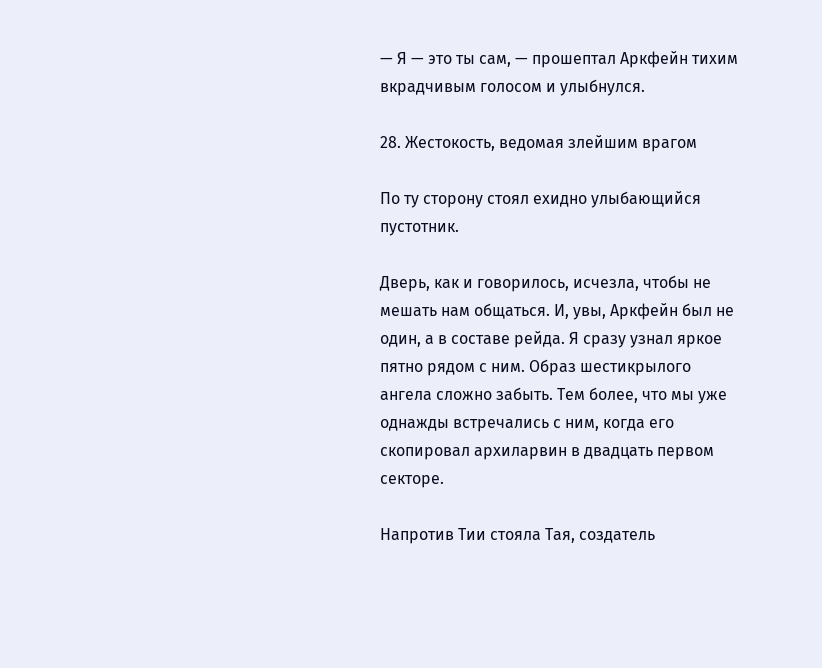— Я — это ты сам, — прошептал Аркфейн тихим вкрадчивым голосом и улыбнулся.

28. Жестокость, ведомая злейшим врагом

По ту сторону стоял ехидно улыбающийся пустотник.

Дверь, как и говорилось, исчезла, чтобы не мешать нам общаться. И, увы, Аркфейн был не один, а в составе рейда. Я сразу узнал яркое пятно рядом с ним. Образ шестикрылого ангела сложно забыть. Тем более, что мы уже однажды встречались с ним, когда его скопировал архиларвин в двадцать первом секторе.

Напротив Тии стояла Тая, создатель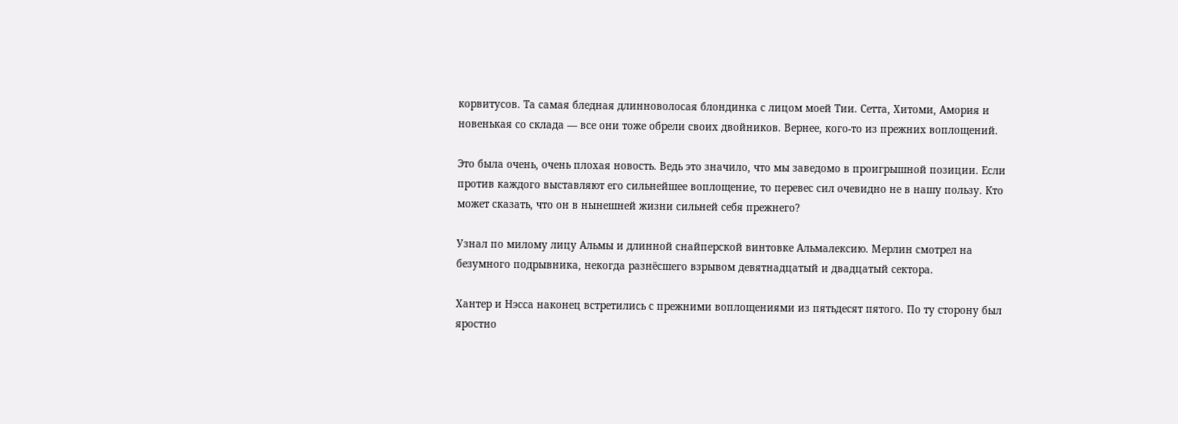корвитусов. Та самая бледная длинноволосая блондинка с лицом моей Тии. Сетта, Хитоми, Амория и новенькая со склада — все они тоже обрели своих двойников. Вернее, кого-то из прежних воплощений.

Это была очень, очень плохая новость. Ведь это значило, что мы заведомо в проигрышной позиции. Если против каждого выставляют его сильнейшее воплощение, то перевес сил очевидно не в нашу пользу. Кто может сказать, что он в нынешней жизни сильней себя прежнего?

Узнал по милому лицу Альмы и длинной снайперской винтовке Альмалексию. Мерлин смотрел на безумного подрывника, некогда разнёсшего взрывом девятнадцатый и двадцатый сектора.

Хантер и Нэсса наконец встретились с прежними воплощениями из пятьдесят пятого. По ту сторону был яростно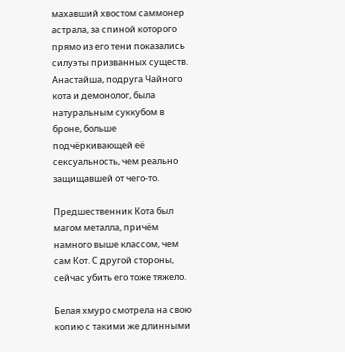махавший хвостом саммонер астрала, за спиной которого прямо из его тени показались силуэты призванных существ. Анастайша, подруга Чайного кота и демонолог, была натуральным суккубом в броне, больше подчёркивающей её сексуальность, чем реально защищавшей от чего-то.

Предшественник Кота был магом металла, причём намного выше классом, чем сам Кот. С другой стороны, сейчас убить его тоже тяжело.

Белая хмуро смотрела на свою копию с такими же длинными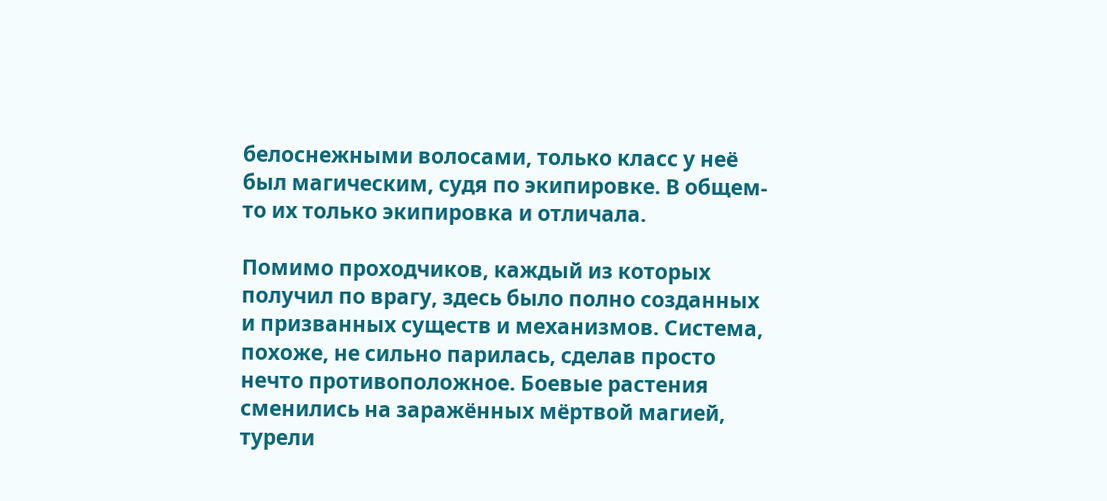белоснежными волосами, только класс у неё был магическим, судя по экипировке. В общем-то их только экипировка и отличала.

Помимо проходчиков, каждый из которых получил по врагу, здесь было полно созданных и призванных существ и механизмов. Система, похоже, не сильно парилась, сделав просто нечто противоположное. Боевые растения сменились на заражённых мёртвой магией, турели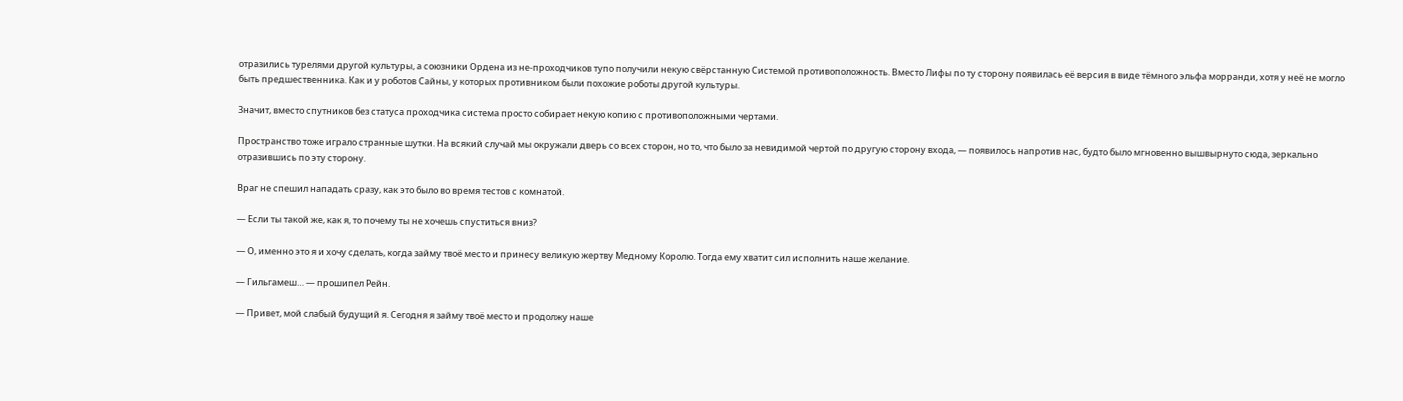отразились турелями другой культуры, а союзники Ордена из не-проходчиков тупо получили некую свёрстанную Системой противоположность. Вместо Лифы по ту сторону появилась её версия в виде тёмного эльфа морранди, хотя у неё не могло быть предшественника. Как и у роботов Сайны, у которых противником были похожие роботы другой культуры.

Значит, вместо спутников без статуса проходчика система просто собирает некую копию с противоположными чертами.

Пространство тоже играло странные шутки. На всякий случай мы окружали дверь со всех сторон, но то, что было за невидимой чертой по другую сторону входа, — появилось напротив нас, будто было мгновенно вышвырнуто сюда, зеркально отразившись по эту сторону.

Враг не спешил нападать сразу, как это было во время тестов с комнатой.

— Если ты такой же, как я, то почему ты не хочешь спуститься вниз?

— О, именно это я и хочу сделать, когда займу твоё место и принесу великую жертву Медному Королю. Тогда ему хватит сил исполнить наше желание.

— Гильгамеш… — прошипел Рейн.

— Привет, мой слабый будущий я. Сегодня я займу твоё место и продолжу наше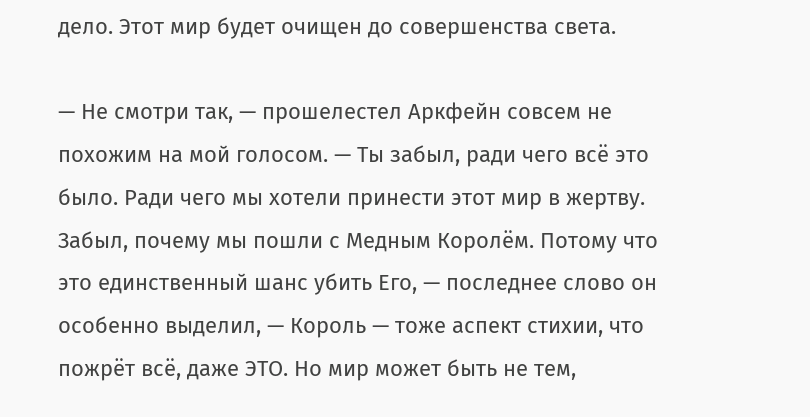дело. Этот мир будет очищен до совершенства света.

— Не смотри так, — прошелестел Аркфейн совсем не похожим на мой голосом. — Ты забыл, ради чего всё это было. Ради чего мы хотели принести этот мир в жертву. Забыл, почему мы пошли с Медным Королём. Потому что это единственный шанс убить Его, — последнее слово он особенно выделил, — Король — тоже аспект стихии, что пожрёт всё, даже ЭТО. Но мир может быть не тем,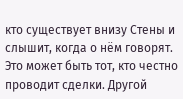кто существует внизу Стены и слышит, когда о нём говорят. Это может быть тот, кто честно проводит сделки. Другой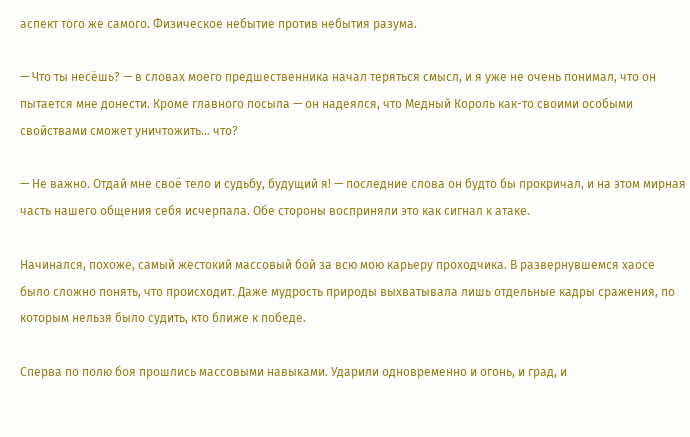аспект того же самого. Физическое небытие против небытия разума.

— Что ты несёшь? — в словах моего предшественника начал теряться смысл, и я уже не очень понимал, что он пытается мне донести. Кроме главного посыла — он надеялся, что Медный Король как-то своими особыми свойствами сможет уничтожить… что?

— Не важно. Отдай мне своё тело и судьбу, будущий я! — последние слова он будто бы прокричал, и на этом мирная часть нашего общения себя исчерпала. Обе стороны восприняли это как сигнал к атаке.

Начинался, похоже, самый жестокий массовый бой за всю мою карьеру проходчика. В развернувшемся хаосе было сложно понять, что происходит. Даже мудрость природы выхватывала лишь отдельные кадры сражения, по которым нельзя было судить, кто ближе к победе.

Сперва по полю боя прошлись массовыми навыками. Ударили одновременно и огонь, и град, и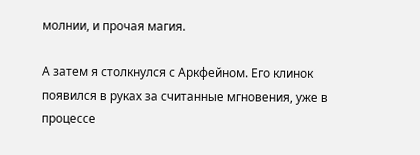молнии, и прочая магия.

А затем я столкнулся с Аркфейном. Его клинок появился в руках за считанные мгновения, уже в процессе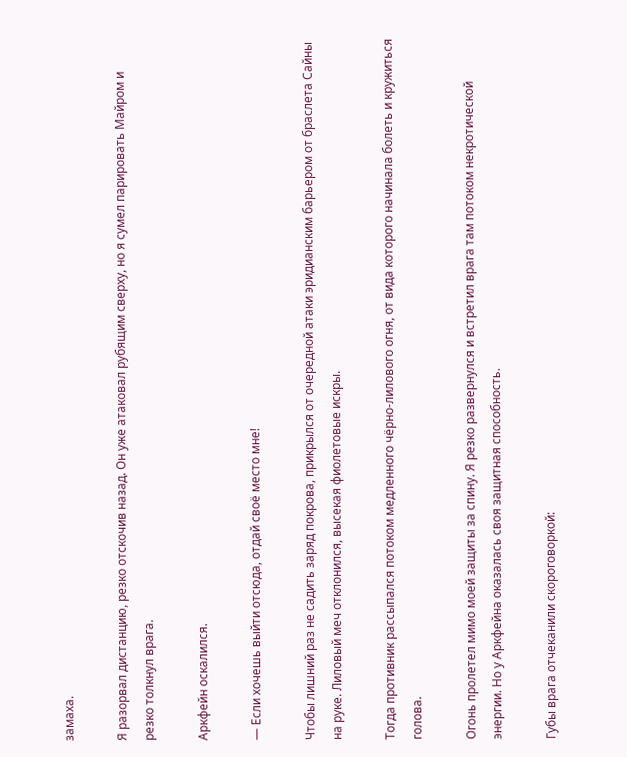замаха.

Я разорвал дистанцию, резко отскочив назад. Он уже атаковал рубящим сверху, но я сумел парировать Майром и резко толкнул врага.

Аркфейн оскалился.

— Если хочешь выйти отсюда, отдай своё место мне!

Чтобы лишний раз не садить заряд покрова, прикрылся от очередной атаки эридианским барьером от браслета Сайны на руке. Лиловый меч отклонился, высекая фиолетовые искры.

Тогда противник рассыпался потоком медленного чёрно-лилового огня, от вида которого начинала болеть и кружиться голова.

Огонь пролетел мимо моей защиты за спину. Я резко развернулся и встретил врага там потоком некротической энергии. Но у Аркфейна оказалась своя защитная способность.

Губы врага отчеканили скороговоркой: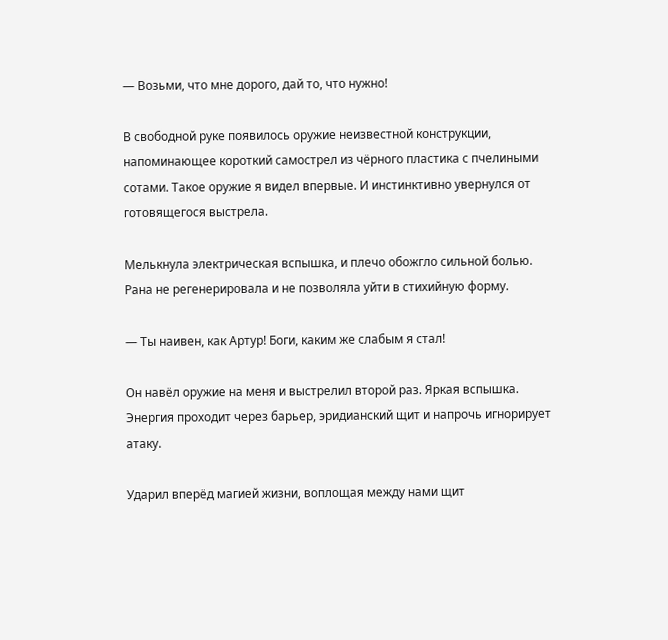— Возьми, что мне дорого, дай то, что нужно!

В свободной руке появилось оружие неизвестной конструкции, напоминающее короткий самострел из чёрного пластика с пчелиными сотами. Такое оружие я видел впервые. И инстинктивно увернулся от готовящегося выстрела.

Мелькнула электрическая вспышка, и плечо обожгло сильной болью. Рана не регенерировала и не позволяла уйти в стихийную форму.

— Ты наивен, как Артур! Боги, каким же слабым я стал!

Он навёл оружие на меня и выстрелил второй раз. Яркая вспышка. Энергия проходит через барьер, эридианский щит и напрочь игнорирует атаку.

Ударил вперёд магией жизни, воплощая между нами щит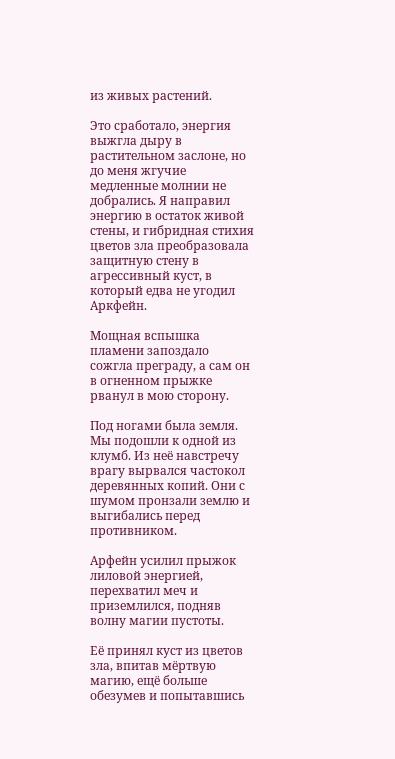из живых растений.

Это сработало, энергия выжгла дыру в растительном заслоне, но до меня жгучие медленные молнии не добрались. Я направил энергию в остаток живой стены, и гибридная стихия цветов зла преобразовала защитную стену в агрессивный куст, в который едва не угодил Аркфейн.

Мощная вспышка пламени запоздало сожгла преграду, а сам он в огненном прыжке рванул в мою сторону.

Под ногами была земля. Мы подошли к одной из клумб. Из неё навстречу врагу вырвался частокол деревянных копий. Они с шумом пронзали землю и выгибались перед противником.

Арфейн усилил прыжок лиловой энергией, перехватил меч и приземлился, подняв волну магии пустоты.

Её принял куст из цветов зла, впитав мёртвую магию, ещё больше обезумев и попытавшись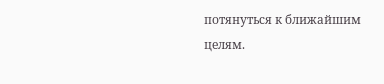потянуться к ближайшим целям.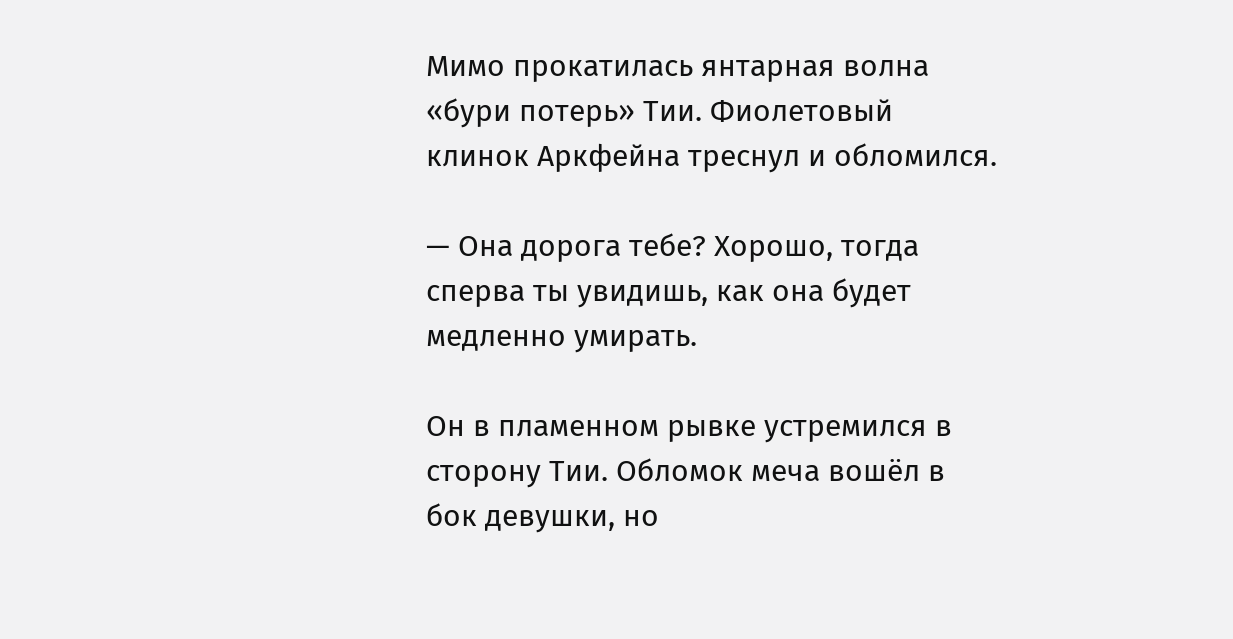Мимо прокатилась янтарная волна «бури потерь» Тии. Фиолетовый клинок Аркфейна треснул и обломился.

— Она дорога тебе? Хорошо, тогда сперва ты увидишь, как она будет медленно умирать.

Он в пламенном рывке устремился в сторону Тии. Обломок меча вошёл в бок девушки, но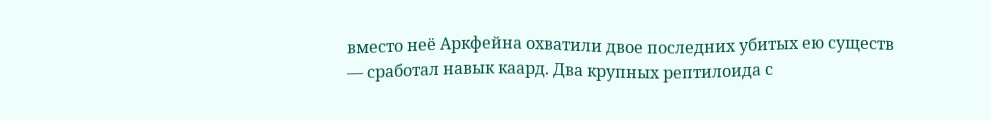вместо неё Аркфейна охватили двое последних убитых ею существ — сработал навык каард. Два крупных рептилоида с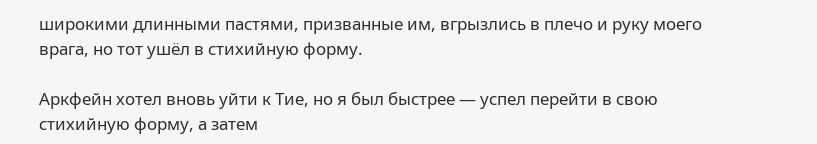широкими длинными пастями, призванные им, вгрызлись в плечо и руку моего врага, но тот ушёл в стихийную форму.

Аркфейн хотел вновь уйти к Тие, но я был быстрее — успел перейти в свою стихийную форму, а затем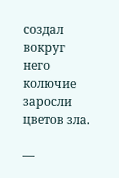создал вокруг него колючие заросли цветов зла.

—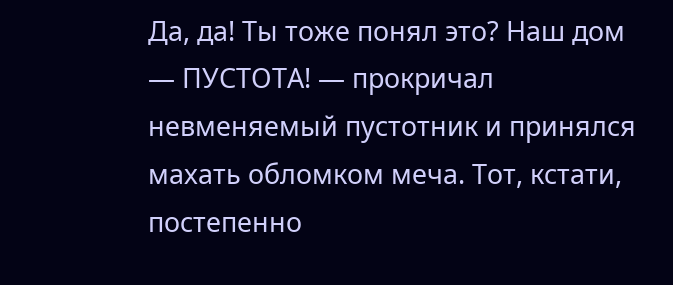Да, да! Ты тоже понял это? Наш дом — ПУСТОТА! — прокричал невменяемый пустотник и принялся махать обломком меча. Тот, кстати, постепенно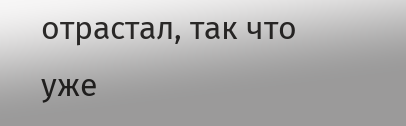отрастал, так что уже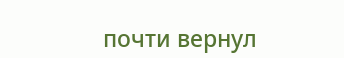почти вернул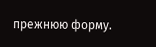прежнюю форму.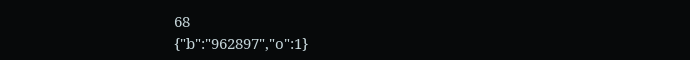68
{"b":"962897","o":1}